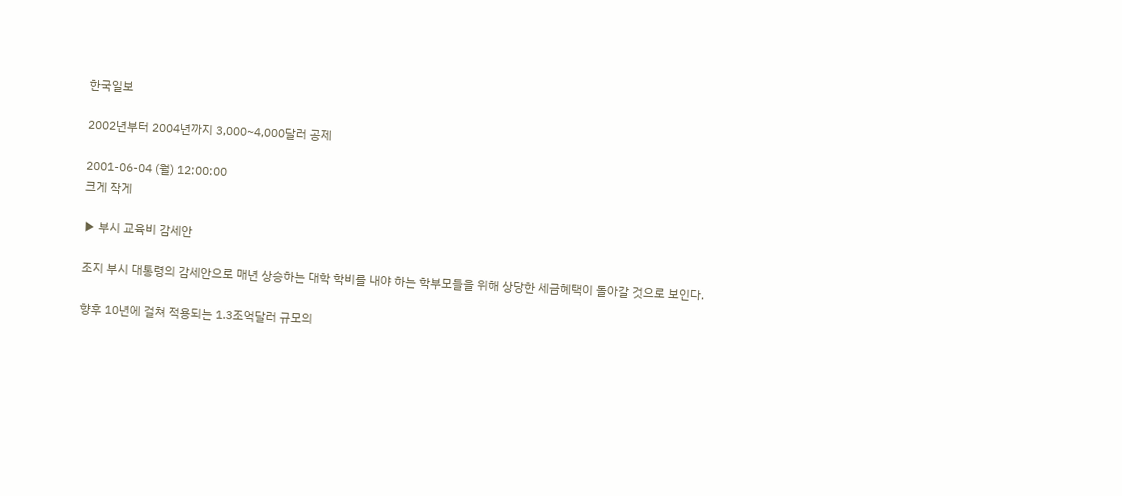한국일보

2002년부터 2004년까지 3,000~4,000달러 공제

2001-06-04 (월) 12:00:00
크게 작게

▶ 부시 교육비 감세안

조지 부시 대통령의 감세안으로 매년 상승하는 대학 학비를 내야 하는 학부모들을 위해 상당한 세금혜택이 돌아갈 것으로 보인다.

향후 10년에 걸쳐 적용되는 1.3조억달러 규모의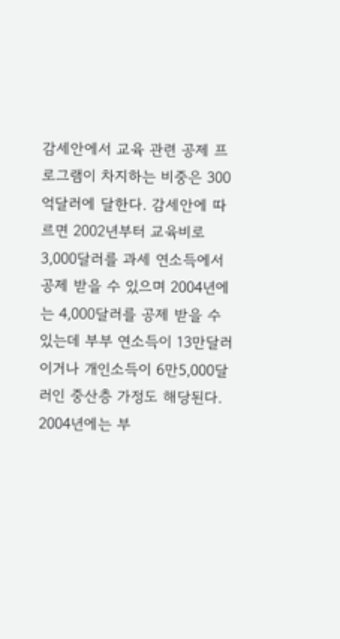감세안에서 교육 관련 공제 프로그램이 차지하는 비중은 300억달러에 달한다. 감세안에 따르면 2002년부터 교육비로 3,000달러를 과세 연소득에서 공제 받을 수 있으며 2004년에는 4,000달러를 공제 받을 수 있는데 부부 연소득이 13만달러이거나 개인소득이 6만5,000달러인 중산층 가정도 해당된다. 2004년에는 부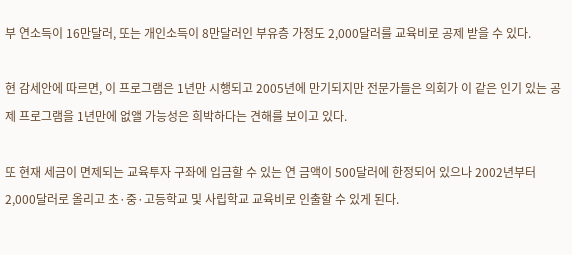부 연소득이 16만달러, 또는 개인소득이 8만달러인 부유층 가정도 2,000달러를 교육비로 공제 받을 수 있다.

현 감세안에 따르면, 이 프로그램은 1년만 시행되고 2005년에 만기되지만 전문가들은 의회가 이 같은 인기 있는 공제 프로그램을 1년만에 없앨 가능성은 희박하다는 견해를 보이고 있다.

또 현재 세금이 면제되는 교육투자 구좌에 입금할 수 있는 연 금액이 500달러에 한정되어 있으나 2002년부터 2,000달러로 올리고 초·중·고등학교 및 사립학교 교육비로 인출할 수 있게 된다.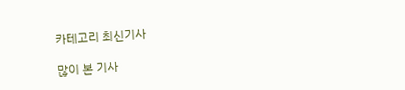카테고리 최신기사

많이 본 기사